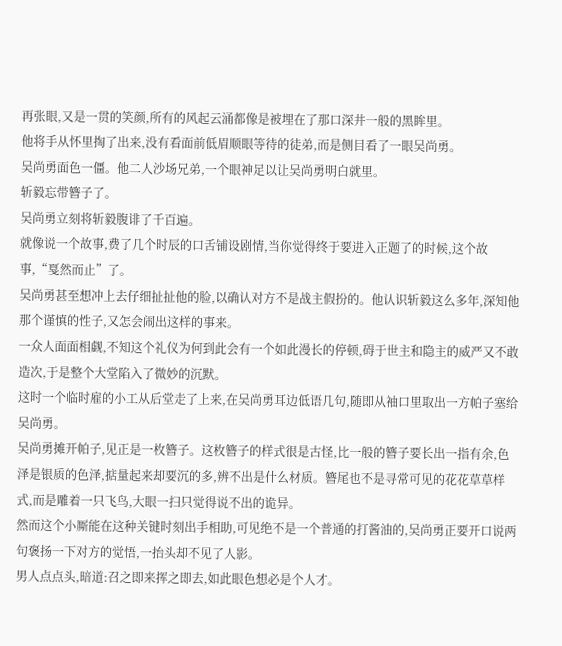再张眼,又是一贯的笑颜,所有的风起云涌都像是被埋在了那口深井一般的黑眸里。
他将手从怀里掏了出来,没有看面前低眉顺眼等待的徒弟,而是侧目看了一眼吴尚勇。
吴尚勇面色一僵。他二人沙场兄弟,一个眼神足以让吴尚勇明白就里。
斩毅忘带簪子了。
吴尚勇立刻将斩毅腹诽了千百遍。
就像说一个故事,费了几个时辰的口舌铺设剧情,当你觉得终于要进入正题了的时候,这个故事,“戛然而止”了。
吴尚勇甚至想冲上去仔细扯扯他的脸,以确认对方不是战主假扮的。他认识斩毅这么多年,深知他那个谨慎的性子,又怎会闹出这样的事来。
一众人面面相觑,不知这个礼仪为何到此会有一个如此漫长的停顿,碍于世主和隐主的威严又不敢造次,于是整个大堂陷入了微妙的沉默。
这时一个临时雇的小工从后堂走了上来,在吴尚勇耳边低语几句,随即从袖口里取出一方帕子塞给吴尚勇。
吴尚勇摊开帕子,见正是一枚簪子。这枚簪子的样式很是古怪,比一般的簪子要长出一指有余,色泽是银质的色泽,掂量起来却要沉的多,辨不出是什么材质。簪尾也不是寻常可见的花花草草样式,而是雕着一只飞鸟,大眼一扫只觉得说不出的诡异。
然而这个小厮能在这种关键时刻出手相助,可见绝不是一个普通的打酱油的,吴尚勇正要开口说两句褒扬一下对方的觉悟,一抬头却不见了人影。
男人点点头,暗道:召之即来挥之即去,如此眼色想必是个人才。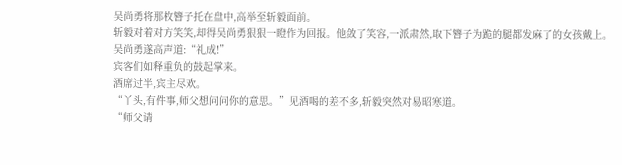吴尚勇将那枚簪子托在盘中,高举至斩毅面前。
斩毅对着对方笑笑,却得吴尚勇狠狠一瞪作为回报。他敛了笑容,一派肃然,取下簪子为跪的腿都发麻了的女孩戴上。
吴尚勇遂高声道:“礼成!”
宾客们如释重负的鼓起掌来。
酒席过半,宾主尽欢。
“丫头,有件事,师父想问问你的意思。”见酒喝的差不多,斩毅突然对易昭寒道。
“师父请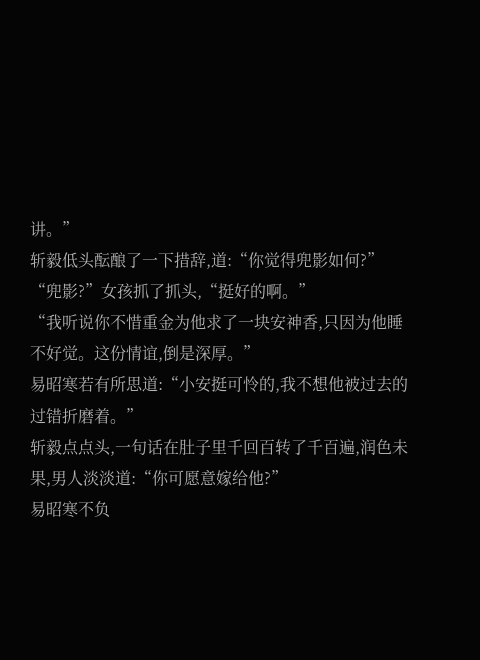讲。”
斩毅低头酝酿了一下措辞,道:“你觉得兜影如何?”
“兜影?”女孩抓了抓头,“挺好的啊。”
“我听说你不惜重金为他求了一块安神香,只因为他睡不好觉。这份情谊,倒是深厚。”
易昭寒若有所思道:“小安挺可怜的,我不想他被过去的过错折磨着。”
斩毅点点头,一句话在肚子里千回百转了千百遍,润色未果,男人淡淡道:“你可愿意嫁给他?”
易昭寒不负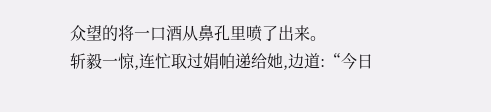众望的将一口酒从鼻孔里喷了出来。
斩毅一惊,连忙取过娟帕递给她,边道:“今日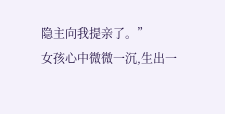隐主向我提亲了。”
女孩心中微微一沉,生出一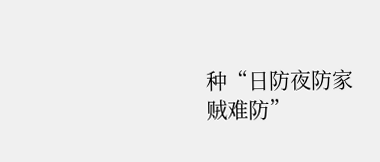种“日防夜防家贼难防”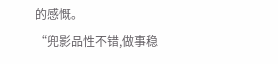的感慨。
“兜影品性不错,做事稳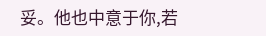妥。他也中意于你,若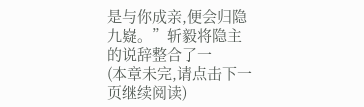是与你成亲,便会归隐九嶷。”斩毅将隐主的说辞整合了一
(本章未完,请点击下一页继续阅读)